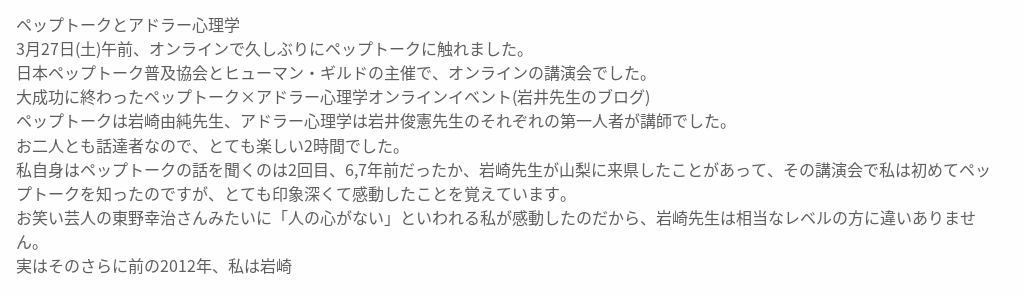ペップトークとアドラー心理学
3月27日(土)午前、オンラインで久しぶりにペップトークに触れました。
日本ペップトーク普及協会とヒューマン・ギルドの主催で、オンラインの講演会でした。
大成功に終わったペップトーク×アドラー心理学オンラインイベント(岩井先生のブログ)
ペップトークは岩崎由純先生、アドラー心理学は岩井俊憲先生のそれぞれの第一人者が講師でした。
お二人とも話達者なので、とても楽しい2時間でした。
私自身はペップトークの話を聞くのは2回目、6,7年前だったか、岩崎先生が山梨に来県したことがあって、その講演会で私は初めてペップトークを知ったのですが、とても印象深くて感動したことを覚えています。
お笑い芸人の東野幸治さんみたいに「人の心がない」といわれる私が感動したのだから、岩崎先生は相当なレベルの方に違いありません。
実はそのさらに前の2012年、私は岩崎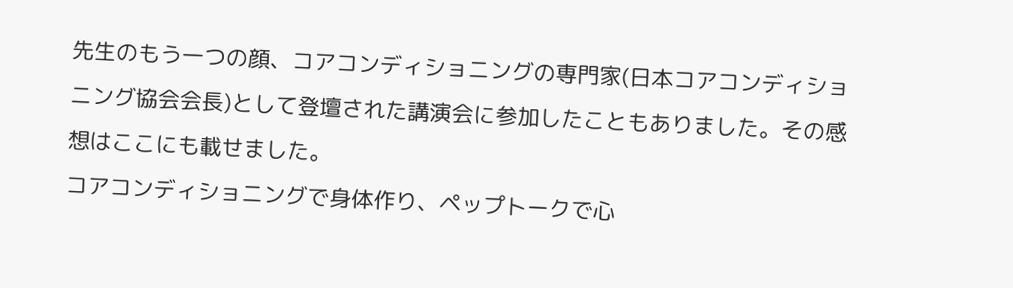先生のもう一つの顔、コアコンディショニングの専門家(日本コアコンディショニング協会会長)として登壇された講演会に参加したこともありました。その感想はここにも載せました。
コアコンディショニングで身体作り、ペップトークで心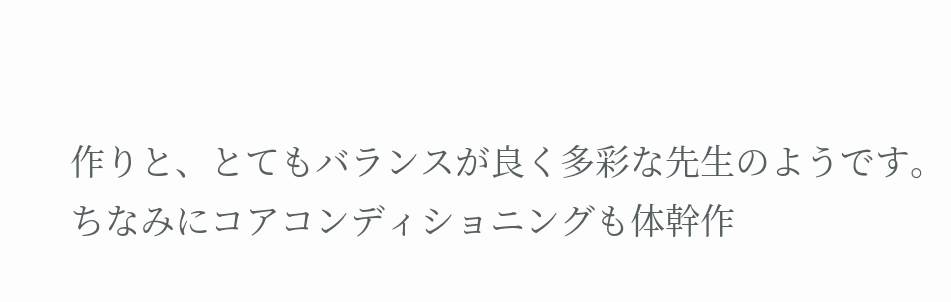作りと、とてもバランスが良く多彩な先生のようです。
ちなみにコアコンディショニングも体幹作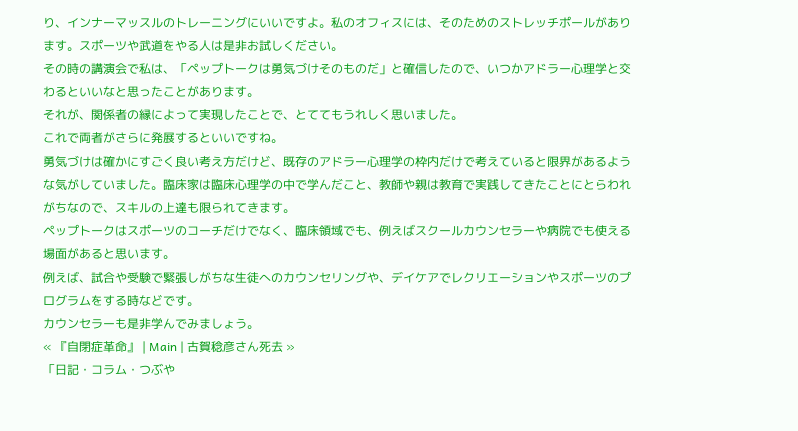り、インナーマッスルのトレーニングにいいですよ。私のオフィスには、そのためのストレッチポールがあります。スポーツや武道をやる人は是非お試しください。
その時の講演会で私は、「ペップトークは勇気づけそのものだ」と確信したので、いつかアドラー心理学と交わるといいなと思ったことがあります。
それが、関係者の縁によって実現したことで、とててもうれしく思いました。
これで両者がさらに発展するといいですね。
勇気づけは確かにすごく良い考え方だけど、既存のアドラー心理学の枠内だけで考えていると限界があるような気がしていました。臨床家は臨床心理学の中で学んだこと、教師や親は教育で実践してきたことにとらわれがちなので、スキルの上達も限られてきます。
ペップトークはスポーツのコーチだけでなく、臨床領域でも、例えばスクールカウンセラーや病院でも使える場面があると思います。
例えば、試合や受験で緊張しがちな生徒へのカウンセリングや、デイケアでレクリエーションやスポーツのプログラムをする時などです。
カウンセラーも是非学んでみましょう。
« 『自閉症革命』 | Main | 古賀稔彦さん死去 »
「日記・コラム・つぶや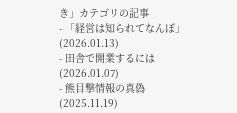き」カテゴリの記事
- 「経営は知られてなんぼ」(2026.01.13)
- 田舎で開業するには(2026.01.07)
- 熊目撃情報の真偽(2025.11.19)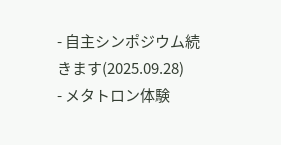- 自主シンポジウム続きます(2025.09.28)
- メタトロン体験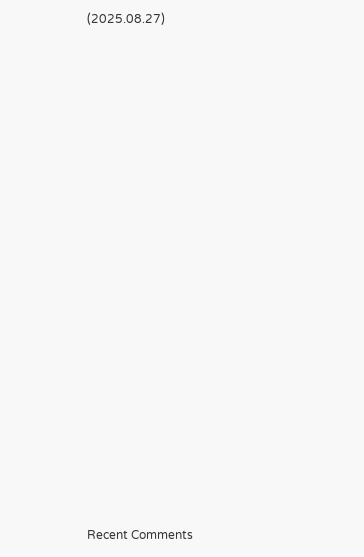(2025.08.27)




















Recent Comments